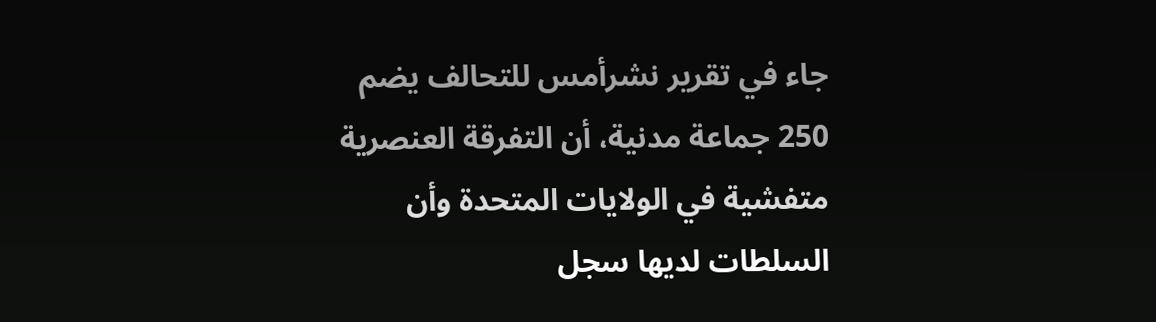جاء في تقرير نشرأمس للتحالف يضم 250 جماعة مدنية، أن التفرقة العنصرية متفشية في الولايات المتحدة وأن السلطات لديها سجل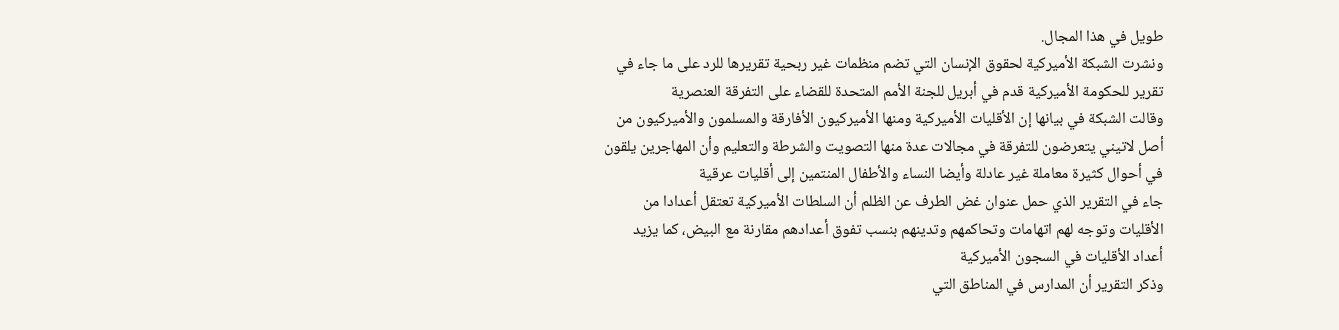طويل في هذا المجال.
ونشرت الشبكة الأميركية لحقوق الإنسان التي تضم منظمات غير ربحية تقريرها للرد على ما جاء في تقرير للحكومة الأميركية قدم في أبريل للجنة الأمم المتحدة للقضاء على التفرقة العنصرية
وقالت الشبكة في بيانها إن الأقليات الأميركية ومنها الأميركيون الأفارقة والمسلمون والأميركيون من أصل لاتيني يتعرضون للتفرقة في مجالات عدة منها التصويت والشرطة والتعليم وأن المهاجرين يلقون في أحوال كثيرة معاملة غير عادلة وأيضا النساء والأطفال المنتمين إلى أقليات عرقية
جاء في التقرير الذي حمل عنوان غض الطرف عن الظلم أن السلطات الأميركية تعتقل أعدادا من الأقليات وتوجه لهم اتهامات وتحاكمهم وتدينهم بنسب تفوق أعدادهم مقارنة مع البيض، كما يزيد أعداد الأقليات في السجون الأميركية
وذكر التقرير أن المدارس في المناطق التي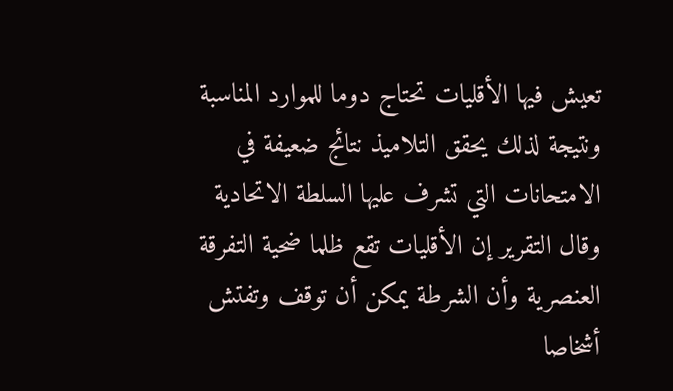تعيش فيها الأقليات تحتاج دوما للموارد المناسبة ونتيجة لذلك يحقق التلاميذ نتائج ضعيفة في الامتحانات التي تشرف عليها السلطة الاتحادية
وقال التقرير إن الأقليات تقع ظلما ضحية التفرقة العنصرية وأن الشرطة يمكن أن توقف وتفتش أشخاصا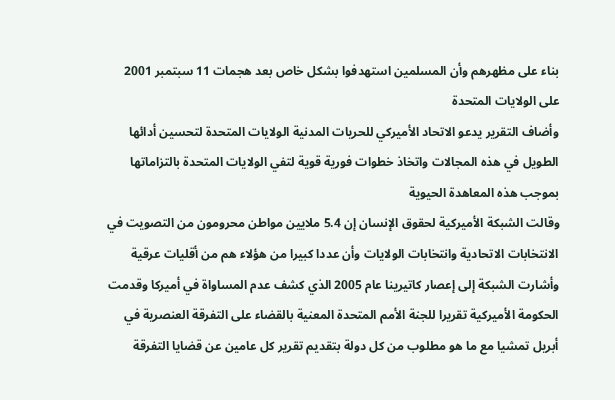بناء على مظهرهم وأن المسلمين استهدفوا بشكل خاص بعد هجمات 11 سبتمبر 2001 على الولايات المتحدة
وأضاف التقرير يدعو الاتحاد الأميركي للحريات المدنية الولايات المتحدة لتحسين أدائها الطويل في هذه المجالات واتخاذ خطوات فورية قوية لتفي الولايات المتحدة بالتزاماتها بموجب هذه المعاهدة الحيوية
وقالت الشبكة الأميركية لحقوق الإنسان إن 5.4 ملايين مواطن محرومون من التصويت في الانتخابات الاتحادية وانتخابات الولايات وأن عددا كبيرا من هؤلاء هم من أقليات عرقية وأشارت الشبكة إلى إعصار كاتيرينا عام 2005 الذي كشف عدم المساواة في أميركا وقدمت الحكومة الأميركية تقريرا للجنة الأمم المتحدة المعنية بالقضاء على التفرقة العنصرية في أبريل تمشيا مع ما هو مطلوب من كل دولة بتقديم تقرير كل عامين عن قضايا التفرقة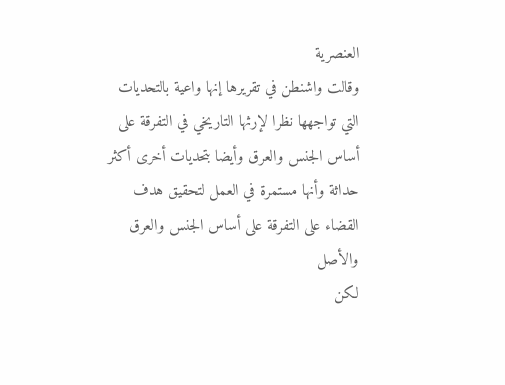العنصرية
وقالت واشنطن في تقريرها إنها واعية بالتحديات التي تواجهها نظرا لإرثها التاريخي في التفرقة على أساس الجنس والعرق وأيضا بتحديات أخرى أكثر حداثة وأنها مستمرة في العمل لتحقيق هدف القضاء على التفرقة على أساس الجنس والعرق والأصل
لكن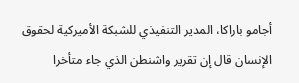أجامو باراكا، المدير التنفيذي للشبكة الأميركية لحقوق الإنسان قال إن تقرير واشنطن الذي جاء متأخرا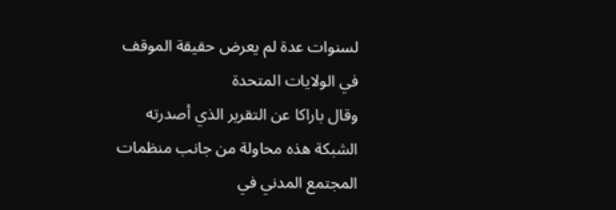لسنوات عدة لم يعرض حقيقة الموقف في الولايات المتحدة
وقال باراكا عن التقرير الذي أصدرته الشبكة هذه محاولة من جانب منظمات المجتمع المدني في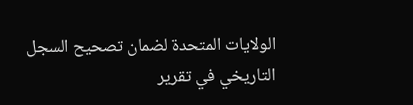الولايات المتحدة لضمان تصحيح السجل التاريخي في تقرير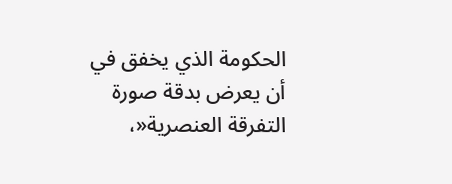الحكومة الذي يخفق في أن يعرض بدقة صورة التفرقة العنصرية«،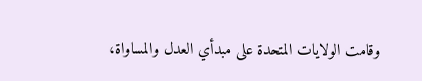وقامت الولايات المتحدة على مبدأي العدل والمساواة،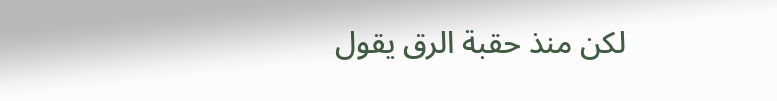لكن منذ حقبة الرق يقول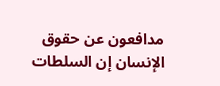مدافعون عن حقوق الإنسان إن السلطات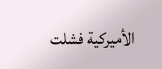الأميركية فشلت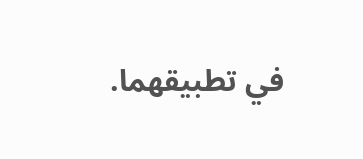في تطبيقهما.